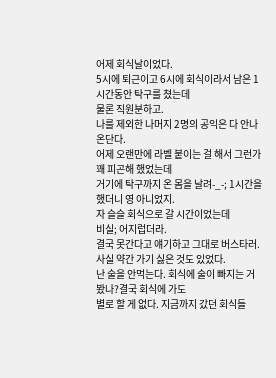어제 회식날이었다.
5시에 퇴근이고 6시에 회식이라서 남은 1시간동안 탁구를 쳤는데
물론 직원분하고.
나를 제외한 나머지 2명의 공익은 다 안나온단다.
어제 오랜만에 라벨 붙이는 걸 해서 그런가 꽤 피곤해 했었는데
거기에 탁구까지 온 몸을 날려-_-; 1시간을 했더니 영 아니었지.
자 슬슬 회식으로 갈 시간이었는데
비실; 어지럽더라.
결국 못간다고 얘기하고 그대로 버스타러.
사실 약간 가기 싫은 것도 있었다.
난 술을 안먹는다. 회식에 술이 빠지는 거 봤나?결국 회식에 가도
별로 할 게 없다. 지금까지 갔던 회식들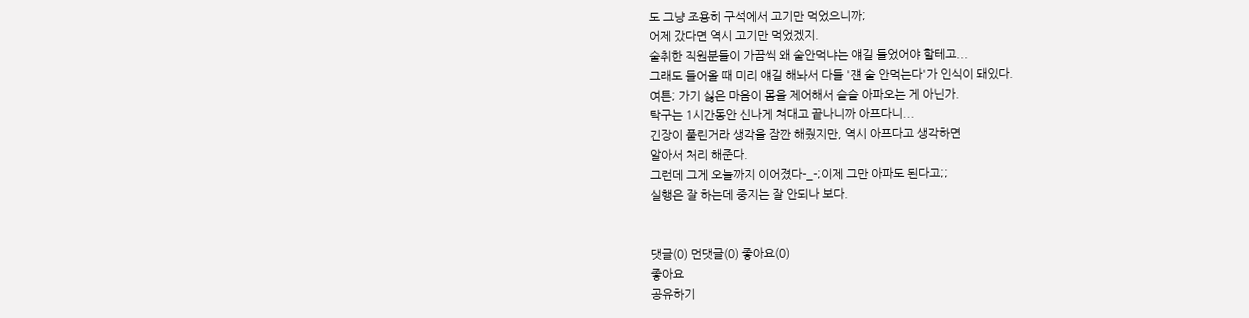도 그냥 조용히 구석에서 고기만 먹었으니까;
어제 갔다면 역시 고기만 먹었겠지.
술취한 직원분들이 가끔씩 왜 술안먹냐는 얘길 들었어야 할테고...
그래도 들어올 때 미리 얘길 해놔서 다들 '쟨 술 안먹는다'가 인식이 돼있다.
여튼; 가기 싫은 마음이 몸을 제어해서 슬슬 아파오는 게 아닌가.
탁구는 1시간동안 신나게 쳐대고 끝나니까 아프다니...
긴장이 풀린거라 생각을 잠깐 해줬지만, 역시 아프다고 생각하면
알아서 처리 해준다.
그런데 그게 오늘까지 이어졌다-_-;이제 그만 아파도 된다고;;
실행은 잘 하는데 중지는 잘 안되나 보다.


댓글(0) 먼댓글(0) 좋아요(0)
좋아요
공유하기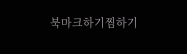북마크하기찜하기